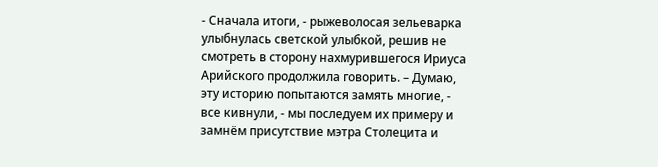- Сначала итоги, - рыжеволосая зельеварка улыбнулась светской улыбкой, решив не смотреть в сторону нахмурившегося Ириуса Арийского продолжила говорить. – Думаю, эту историю попытаются замять многие, - все кивнули, - мы последуем их примеру и замнём присутствие мэтра Столецита и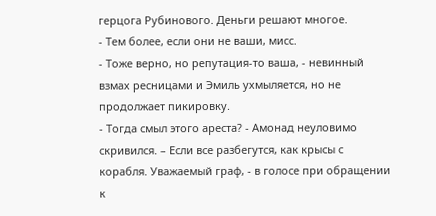герцога Рубинового. Деньги решают многое.
- Тем более, если они не ваши, мисс.
- Тоже верно, но репутация-то ваша, - невинный взмах ресницами и Эмиль ухмыляется, но не продолжает пикировку.
- Тогда смыл этого ареста? - Амонад неуловимо скривился. – Если все разбегутся, как крысы с корабля. Уважаемый граф, - в голосе при обращении к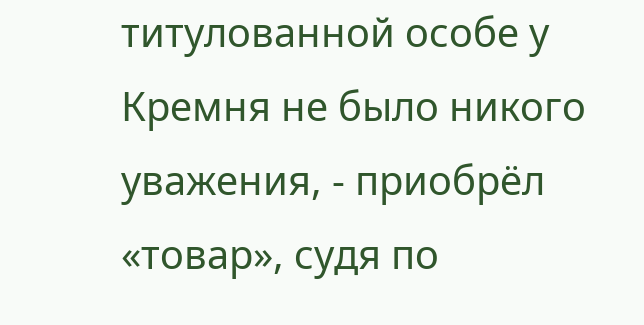титулованной особе у Кремня не было никого уважения, - приобрёл «товар», судя по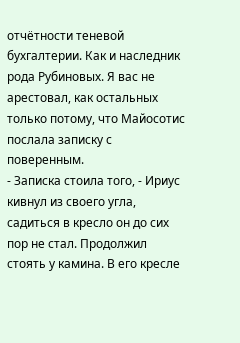отчётности теневой бухгалтерии. Как и наследник рода Рубиновых. Я вас не арестовал, как остальных только потому, что Майосотис послала записку с поверенным.
- Записка стоила того, - Ириус кивнул из своего угла, садиться в кресло он до сих пор не стал. Продолжил стоять у камина. В его кресле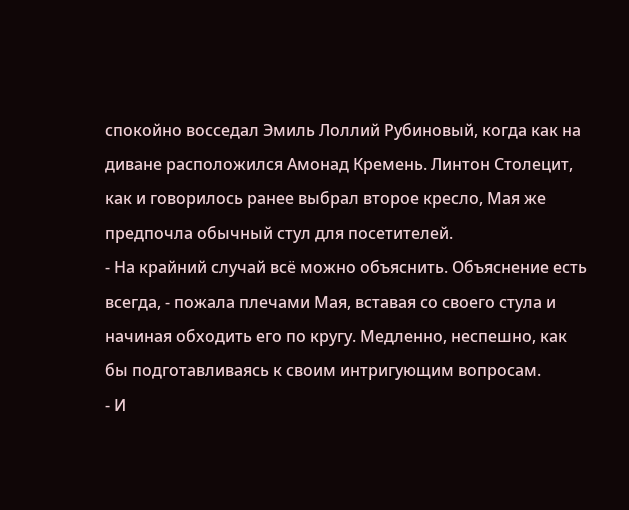спокойно восседал Эмиль Лоллий Рубиновый, когда как на диване расположился Амонад Кремень. Линтон Столецит, как и говорилось ранее выбрал второе кресло, Мая же предпочла обычный стул для посетителей.
- На крайний случай всё можно объяснить. Объяснение есть всегда, - пожала плечами Мая, вставая со своего стула и начиная обходить его по кругу. Медленно, неспешно, как бы подготавливаясь к своим интригующим вопросам.
- И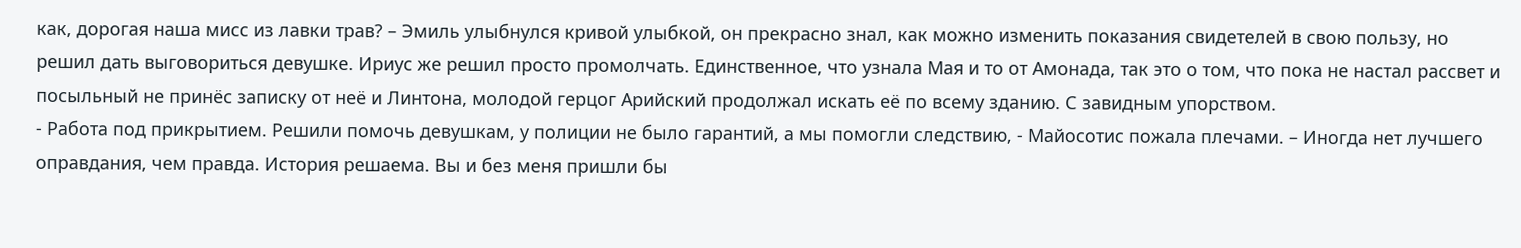как, дорогая наша мисс из лавки трав? – Эмиль улыбнулся кривой улыбкой, он прекрасно знал, как можно изменить показания свидетелей в свою пользу, но решил дать выговориться девушке. Ириус же решил просто промолчать. Единственное, что узнала Мая и то от Амонада, так это о том, что пока не настал рассвет и посыльный не принёс записку от неё и Линтона, молодой герцог Арийский продолжал искать её по всему зданию. С завидным упорством.
- Работа под прикрытием. Решили помочь девушкам, у полиции не было гарантий, а мы помогли следствию, - Майосотис пожала плечами. – Иногда нет лучшего оправдания, чем правда. История решаема. Вы и без меня пришли бы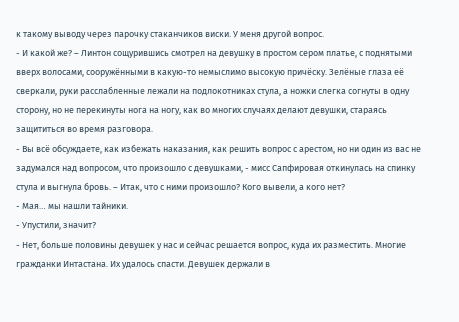к такому выводу через парочку стаканчиков виски. У меня другой вопрос.
- И какой же? – Линтон сощурившись смотрел на девушку в простом сером платье, с поднятыми вверх волосами, сооружёнными в какую-то немыслимо высокую причёску. Зелёные глаза её сверкали, руки расслабленные лежали на подлокотниках стула, а ножки слегка согнуты в одну сторону, но не перекинуты нога на ногу, как во многих случаях делают девушки, стараясь защититься во время разговора.
- Вы всё обсуждаете, как избежать наказания, как решить вопрос с арестом, но ни один из вас не задумался над вопросом, что произошло с девушками, - мисс Сапфировая откинулась на спинку стула и выгнула бровь. – Итак, что с ними произошло? Кого вывели, а кого нет?
- Мая… мы нашли тайники.
- Упустили, значит?
- Нет, больше половины девушек у нас и сейчас решается вопрос, куда их разместить. Многие гражданки Интастана. Их удалось спасти. Девушек держали в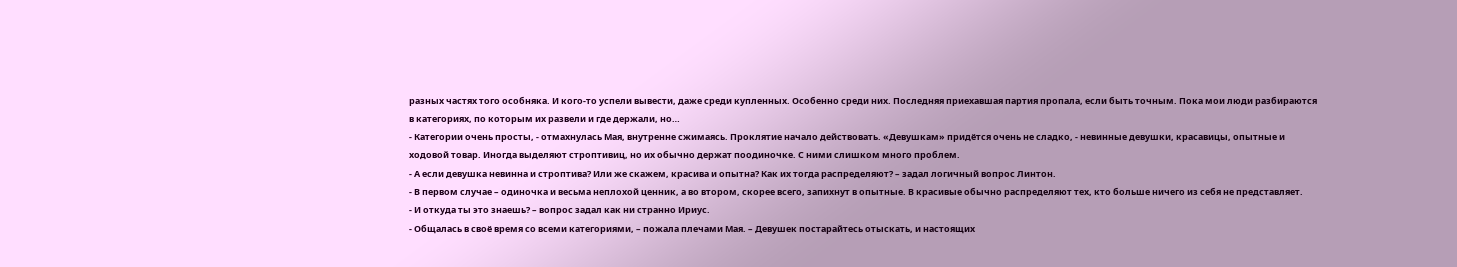разных частях того особняка. И кого-то успели вывести, даже среди купленных. Особенно среди них. Последняя приехавшая партия пропала, если быть точным. Пока мои люди разбираются в категориях, по которым их развели и где держали, но…
- Категории очень просты, - отмахнулась Мая, внутренне сжимаясь. Проклятие начало действовать. «Девушкам» придётся очень не сладко, - невинные девушки, красавицы, опытные и ходовой товар. Иногда выделяют строптивиц, но их обычно держат поодиночке. С ними слишком много проблем.
- А если девушка невинна и строптива? Или же скажем, красива и опытна? Как их тогда распределяют? – задал логичный вопрос Линтон.
- В первом случае – одиночка и весьма неплохой ценник, а во втором, скорее всего, запихнут в опытные. В красивые обычно распределяют тех, кто больше ничего из себя не представляет.
- И откуда ты это знаешь? – вопрос задал как ни странно Ириус.
- Общалась в своё время со всеми категориями, – пожала плечами Мая. – Девушек постарайтесь отыскать, и настоящих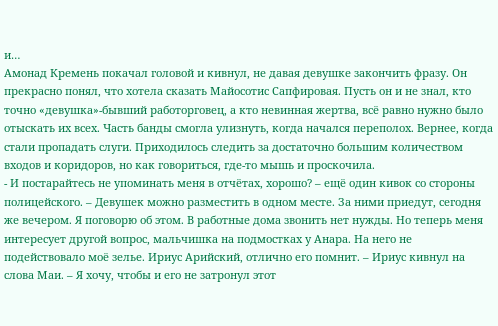и…
Амонад Кремень покачал головой и кивнул, не давая девушке закончить фразу. Он прекрасно понял, что хотела сказать Майосотис Сапфировая. Пусть он и не знал, кто точно «девушка»-бывший работорговец, а кто невинная жертва, всё равно нужно было отыскать их всех. Часть банды смогла улизнуть, когда начался переполох. Вернее, когда стали пропадать слуги. Приходилось следить за достаточно большим количеством входов и коридоров, но как говориться, где-то мышь и проскочила.
- И постарайтесь не упоминать меня в отчётах, хорошо? – ещё один кивок со стороны полицейского. – Девушек можно разместить в одном месте. За ними приедут, сегодня же вечером. Я поговорю об этом. В работные дома звонить нет нужды. Но теперь меня интересует другой вопрос, мальчишка на подмостках у Анара. На него не подействовало моё зелье. Ириус Арийский, отлично его помнит. – Ириус кивнул на слова Маи. – Я хочу, чтобы и его не затронул этот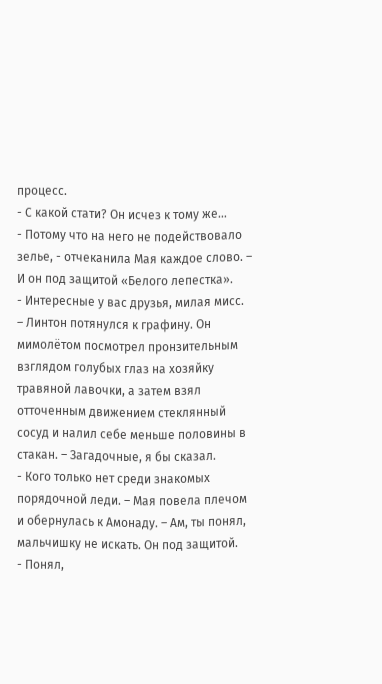процесс.
- С какой стати? Он исчез к тому же…
- Потому что на него не подействовало зелье, - отчеканила Мая каждое слово. – И он под защитой «Белого лепестка».
- Интересные у вас друзья, милая мисс. – Линтон потянулся к графину. Он мимолётом посмотрел пронзительным взглядом голубых глаз на хозяйку травяной лавочки, а затем взял отточенным движением стеклянный сосуд и налил себе меньше половины в стакан. – Загадочные, я бы сказал.
- Кого только нет среди знакомых порядочной леди. – Мая повела плечом и обернулась к Амонаду. – Ам, ты понял, мальчишку не искать. Он под защитой.
- Понял,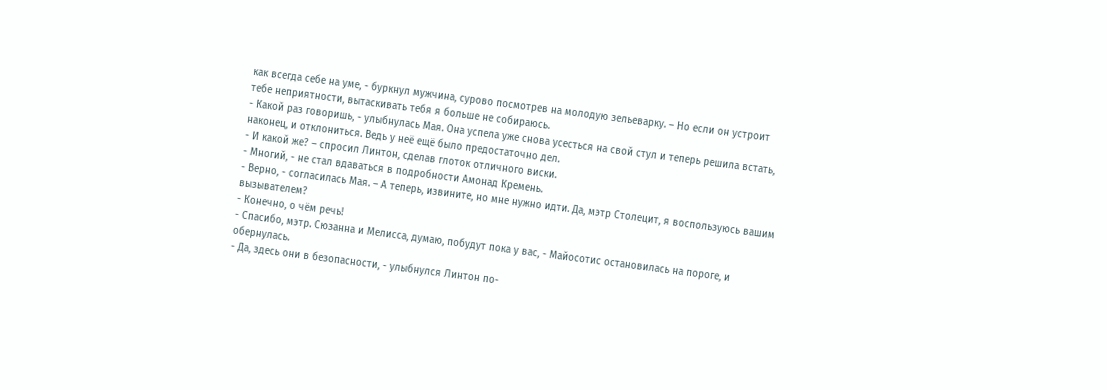как всегда себе на уме, - буркнул мужчина, сурово посмотрев на молодую зельеварку. – Но если он устроит тебе неприятности, вытаскивать тебя я больше не собираюсь.
- Какой раз говоришь, - улыбнулась Мая. Она успела уже снова усесться на свой стул и теперь решила встать, наконец, и отклониться. Ведь у неё ещё было предостаточно дел.
- И какой же? – спросил Линтон, сделав глоток отличного виски.
- Многий, - не стал вдаваться в подробности Амонад Кремень.
- Верно, - согласилась Мая. – А теперь, извините, но мне нужно идти. Да, мэтр Столецит, я воспользуюсь вашим вызывателем?
- Конечно, о чём речь!
- Спасибо, мэтр. Сюзанна и Мелисса, думаю, побудут пока у вас, - Майосотис остановилась на пороге, и обернулась.
- Да, здесь они в безопасности, - улыбнулся Линтон по-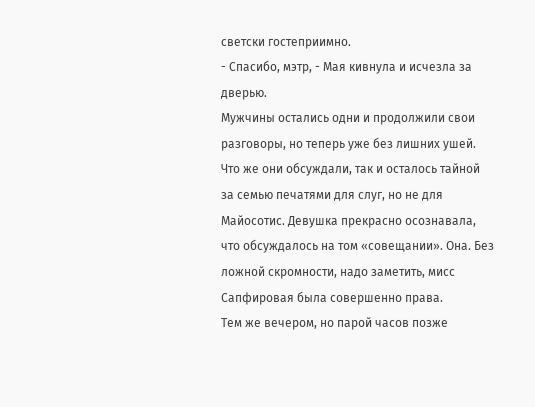светски гостеприимно.
- Спасибо, мэтр, - Мая кивнула и исчезла за дверью.
Мужчины остались одни и продолжили свои разговоры, но теперь уже без лишних ушей. Что же они обсуждали, так и осталось тайной за семью печатями для слуг, но не для Майосотис. Девушка прекрасно осознавала, что обсуждалось на том «совещании». Она. Без ложной скромности, надо заметить, мисс Сапфировая была совершенно права.
Тем же вечером, но парой часов позже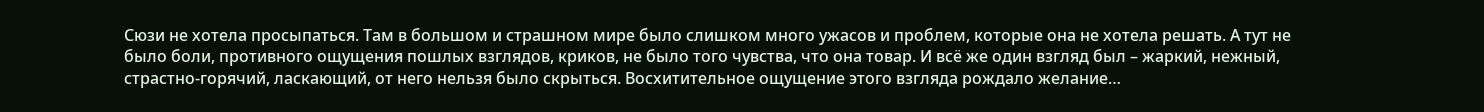Сюзи не хотела просыпаться. Там в большом и страшном мире было слишком много ужасов и проблем, которые она не хотела решать. А тут не было боли, противного ощущения пошлых взглядов, криков, не было того чувства, что она товар. И всё же один взгляд был – жаркий, нежный, страстно-горячий, ласкающий, от него нельзя было скрыться. Восхитительное ощущение этого взгляда рождало желание…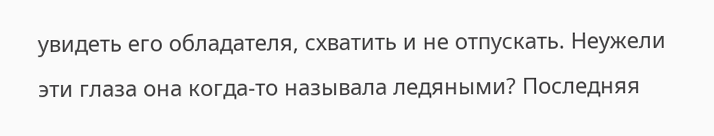увидеть его обладателя, схватить и не отпускать. Неужели эти глаза она когда-то называла ледяными? Последняя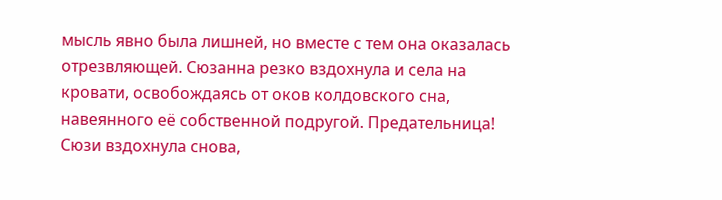мысль явно была лишней, но вместе с тем она оказалась отрезвляющей. Сюзанна резко вздохнула и села на кровати, освобождаясь от оков колдовского сна, навеянного её собственной подругой. Предательница!
Сюзи вздохнула снова,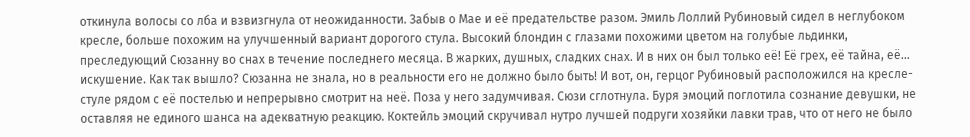откинула волосы со лба и взвизгнула от неожиданности. Забыв о Мае и её предательстве разом. Эмиль Лоллий Рубиновый сидел в неглубоком кресле, больше похожим на улучшенный вариант дорогого стула. Высокий блондин с глазами похожими цветом на голубые льдинки, преследующий Сюзанну во снах в течение последнего месяца. В жарких, душных, сладких снах. И в них он был только её! Её грех, её тайна, её… искушение. Как так вышло? Сюзанна не знала, но в реальности его не должно было быть! И вот, он, герцог Рубиновый расположился на кресле-стуле рядом с её постелью и непрерывно смотрит на неё. Поза у него задумчивая. Сюзи сглотнула. Буря эмоций поглотила сознание девушки, не оставляя не единого шанса на адекватную реакцию. Коктейль эмоций скручивал нутро лучшей подруги хозяйки лавки трав, что от него не было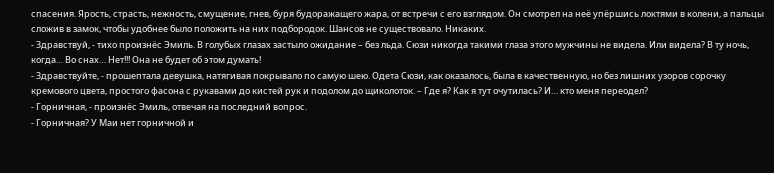спасения. Ярость, страсть, нежность, смущение, гнев, буря будоражащего жара, от встречи с его взглядом. Он смотрел на неё упёршись локтями в колени, а пальцы сложив в замок, чтобы удобнее было положить на них подбородок. Шансов не существовало. Никаких.
- Здравствуй, - тихо произнёс Эмиль. В голубых глазах застыло ожидание – без льда. Сюзи никогда такими глаза этого мужчины не видела. Или видела? В ту ночь, когда… Во снах… Нет!!! Она не будет об этом думать!
- Здравствуйте, - прошептала девушка, натягивая покрывало по самую шею. Одета Сюзи, как оказалось, была в качественную, но без лишних узоров сорочку кремового цвета, простого фасона с рукавами до кистей рук и подолом до щиколоток. – Где я? Как я тут очутилась? И… кто меня переодел?
- Горничная, - произнёс Эмиль, отвечая на последний вопрос.
- Горничная? У Маи нет горничной и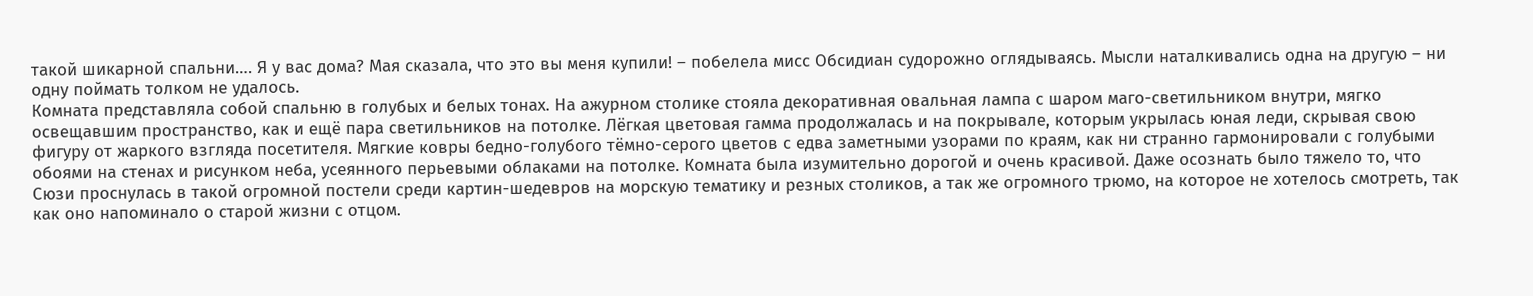такой шикарной спальни…. Я у вас дома? Мая сказала, что это вы меня купили! – побелела мисс Обсидиан судорожно оглядываясь. Мысли наталкивались одна на другую – ни одну поймать толком не удалось.
Комната представляла собой спальню в голубых и белых тонах. На ажурном столике стояла декоративная овальная лампа с шаром маго-светильником внутри, мягко освещавшим пространство, как и ещё пара светильников на потолке. Лёгкая цветовая гамма продолжалась и на покрывале, которым укрылась юная леди, скрывая свою фигуру от жаркого взгляда посетителя. Мягкие ковры бедно-голубого тёмно-серого цветов с едва заметными узорами по краям, как ни странно гармонировали с голубыми обоями на стенах и рисунком неба, усеянного перьевыми облаками на потолке. Комната была изумительно дорогой и очень красивой. Даже осознать было тяжело то, что Сюзи проснулась в такой огромной постели среди картин-шедевров на морскую тематику и резных столиков, а так же огромного трюмо, на которое не хотелось смотреть, так как оно напоминало о старой жизни с отцом.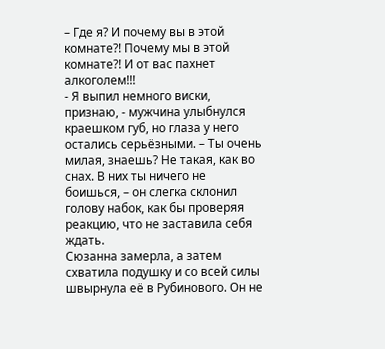– Где я? И почему вы в этой комнате?! Почему мы в этой комнате?! И от вас пахнет алкоголем!!!
- Я выпил немного виски, признаю, - мужчина улыбнулся краешком губ, но глаза у него остались серьёзными. – Ты очень милая, знаешь? Не такая, как во снах. В них ты ничего не боишься, – он слегка склонил голову набок, как бы проверяя реакцию, что не заставила себя ждать.
Сюзанна замерла, а затем схватила подушку и со всей силы швырнула её в Рубинового. Он не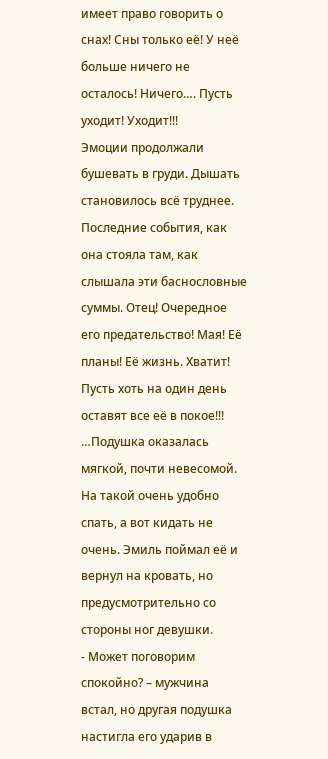имеет право говорить о снах! Сны только её! У неё больше ничего не осталось! Ничего…. Пусть уходит! Уходит!!!
Эмоции продолжали бушевать в груди. Дышать становилось всё труднее. Последние события, как она стояла там, как слышала эти баснословные суммы. Отец! Очередное его предательство! Мая! Её планы! Её жизнь. Хватит! Пусть хоть на один день оставят все её в покое!!!
…Подушка оказалась мягкой, почти невесомой. На такой очень удобно спать, а вот кидать не очень. Эмиль поймал её и вернул на кровать, но предусмотрительно со стороны ног девушки.
- Может поговорим спокойно? – мужчина встал, но другая подушка настигла его ударив в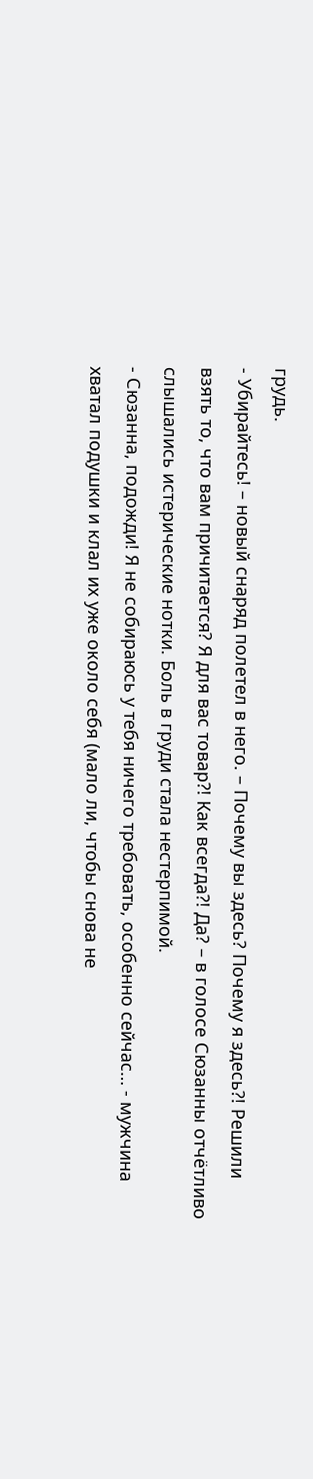грудь.
- Убирайтесь! – новый снаряд полетел в него. – Почему вы здесь? Почему я здесь?! Решили взять то, что вам причитается? Я для вас товар?! Как всегда?! Да? – в голосе Сюзанны отчётливо слышались истерические нотки. Боль в груди стала нестерпимой.
- Сюзанна, подожди! Я не собираюсь у тебя ничего требовать, особенно сейчас… - мужчина хватал подушки и клал их уже около себя (мало ли, чтобы снова не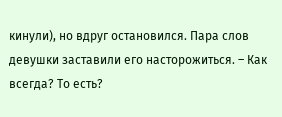кинули), но вдруг остановился. Пара слов девушки заставили его насторожиться. – Как всегда? То есть?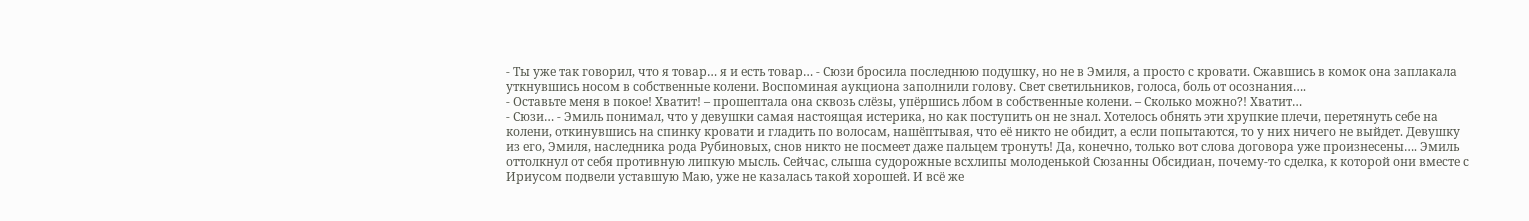- Ты уже так говорил, что я товар… я и есть товар… - Сюзи бросила последнюю подушку, но не в Эмиля, а просто с кровати. Сжавшись в комок она заплакала уткнувшись носом в собственные колени. Воспоминая аукциона заполнили голову. Свет светильников, голоса, боль от осознания….
- Оставьте меня в покое! Хватит! – прошептала она сквозь слёзы, упёршись лбом в собственные колени. – Сколько можно?! Хватит…
- Сюзи… - Эмиль понимал, что у девушки самая настоящая истерика, но как поступить он не знал. Хотелось обнять эти хрупкие плечи, перетянуть себе на колени, откинувшись на спинку кровати и гладить по волосам, нашёптывая, что её никто не обидит, а если попытаются, то у них ничего не выйдет. Девушку из его, Эмиля, наследника рода Рубиновых, снов никто не посмеет даже пальцем тронуть! Да, конечно, только вот слова договора уже произнесены…. Эмиль оттолкнул от себя противную липкую мысль. Сейчас, слыша судорожные всхлипы молоденькой Сюзанны Обсидиан, почему-то сделка, к которой они вместе с Ириусом подвели уставшую Маю, уже не казалась такой хорошей. И всё же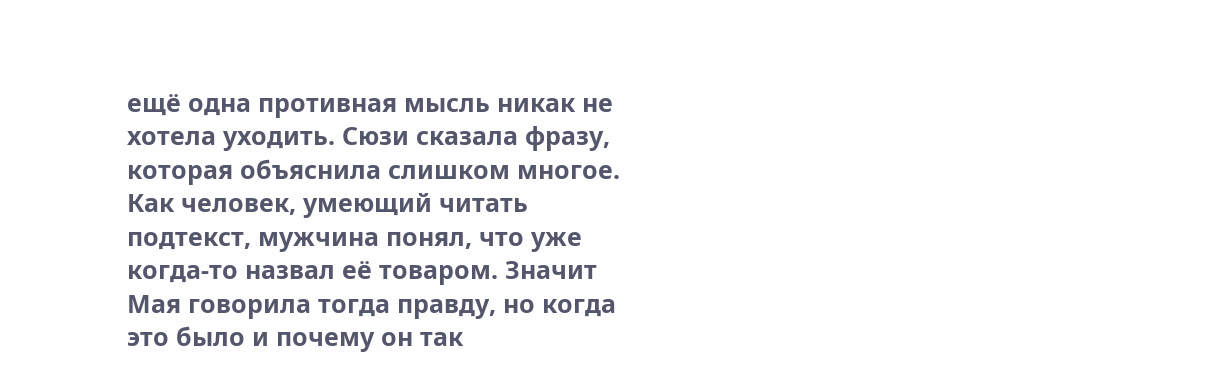ещё одна противная мысль никак не хотела уходить. Сюзи сказала фразу, которая объяснила слишком многое. Как человек, умеющий читать подтекст, мужчина понял, что уже когда-то назвал её товаром. Значит Мая говорила тогда правду, но когда это было и почему он так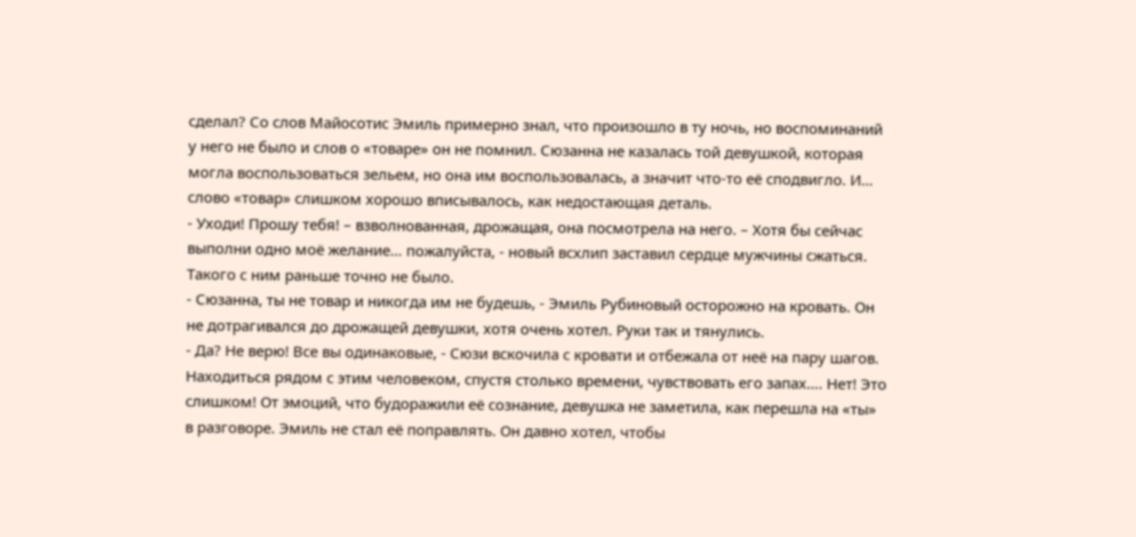сделал? Со слов Майосотис Эмиль примерно знал, что произошло в ту ночь, но воспоминаний у него не было и слов о «товаре» он не помнил. Сюзанна не казалась той девушкой, которая могла воспользоваться зельем, но она им воспользовалась, а значит что-то её сподвигло. И… слово «товар» слишком хорошо вписывалось, как недостающая деталь.
- Уходи! Прошу тебя! – взволнованная, дрожащая, она посмотрела на него. – Хотя бы сейчас выполни одно моё желание… пожалуйста, - новый всхлип заставил сердце мужчины сжаться. Такого с ним раньше точно не было.
- Сюзанна, ты не товар и никогда им не будешь, - Эмиль Рубиновый осторожно на кровать. Он не дотрагивался до дрожащей девушки, хотя очень хотел. Руки так и тянулись.
- Да? Не верю! Все вы одинаковые, - Сюзи вскочила с кровати и отбежала от неё на пару шагов. Находиться рядом с этим человеком, спустя столько времени, чувствовать его запах…. Нет! Это слишком! От эмоций, что будоражили её сознание, девушка не заметила, как перешла на «ты» в разговоре. Эмиль не стал её поправлять. Он давно хотел, чтобы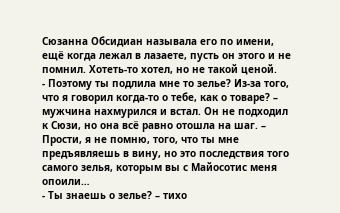Сюзанна Обсидиан называла его по имени, ещё когда лежал в лазаете, пусть он этого и не помнил. Хотеть-то хотел, но не такой ценой.
- Поэтому ты подлила мне то зелье? Из-за того, что я говорил когда-то о тебе, как о товаре? – мужчина нахмурился и встал. Он не подходил к Сюзи, но она всё равно отошла на шаг. – Прости, я не помню, того, что ты мне предъявляешь в вину, но это последствия того самого зелья, которым вы с Майосотис меня опоили…
- Ты знаешь о зелье? – тихо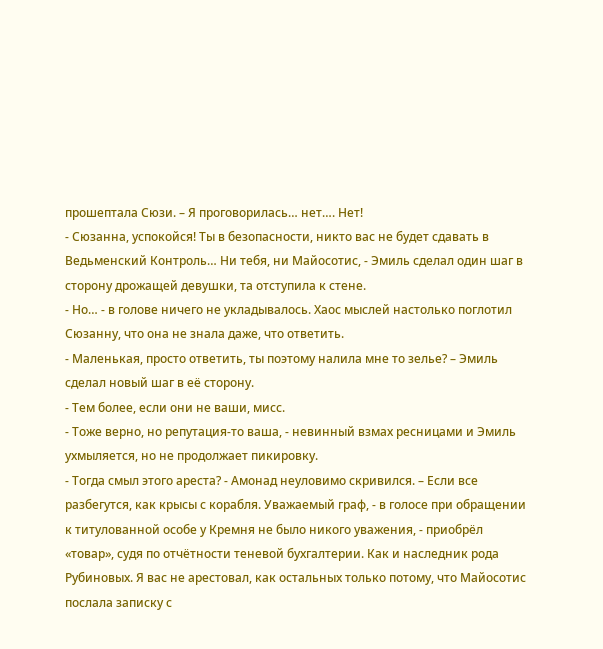прошептала Сюзи. – Я проговорилась… нет…. Нет!
- Сюзанна, успокойся! Ты в безопасности, никто вас не будет сдавать в Ведьменский Контроль… Ни тебя, ни Майосотис, - Эмиль сделал один шаг в сторону дрожащей девушки, та отступила к стене.
- Но… - в голове ничего не укладывалось. Хаос мыслей настолько поглотил Сюзанну, что она не знала даже, что ответить.
- Маленькая, просто ответить, ты поэтому налила мне то зелье? – Эмиль сделал новый шаг в её сторону.
- Тем более, если они не ваши, мисс.
- Тоже верно, но репутация-то ваша, - невинный взмах ресницами и Эмиль ухмыляется, но не продолжает пикировку.
- Тогда смыл этого ареста? - Амонад неуловимо скривился. – Если все разбегутся, как крысы с корабля. Уважаемый граф, - в голосе при обращении к титулованной особе у Кремня не было никого уважения, - приобрёл «товар», судя по отчётности теневой бухгалтерии. Как и наследник рода Рубиновых. Я вас не арестовал, как остальных только потому, что Майосотис послала записку с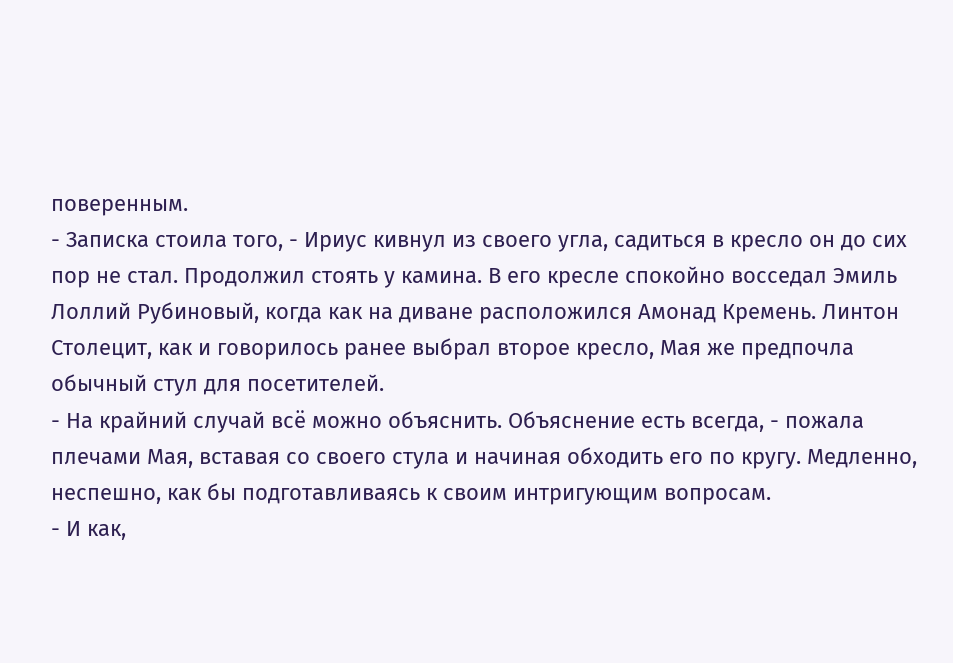поверенным.
- Записка стоила того, - Ириус кивнул из своего угла, садиться в кресло он до сих пор не стал. Продолжил стоять у камина. В его кресле спокойно восседал Эмиль Лоллий Рубиновый, когда как на диване расположился Амонад Кремень. Линтон Столецит, как и говорилось ранее выбрал второе кресло, Мая же предпочла обычный стул для посетителей.
- На крайний случай всё можно объяснить. Объяснение есть всегда, - пожала плечами Мая, вставая со своего стула и начиная обходить его по кругу. Медленно, неспешно, как бы подготавливаясь к своим интригующим вопросам.
- И как,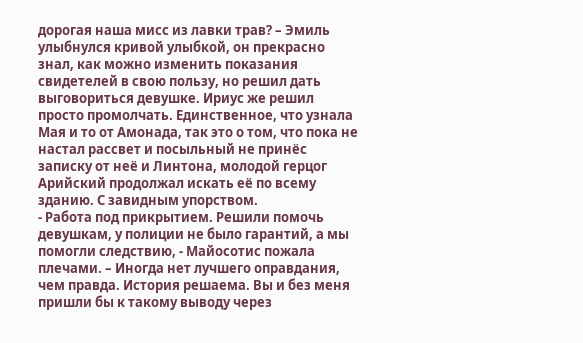дорогая наша мисс из лавки трав? – Эмиль улыбнулся кривой улыбкой, он прекрасно знал, как можно изменить показания свидетелей в свою пользу, но решил дать выговориться девушке. Ириус же решил просто промолчать. Единственное, что узнала Мая и то от Амонада, так это о том, что пока не настал рассвет и посыльный не принёс записку от неё и Линтона, молодой герцог Арийский продолжал искать её по всему зданию. С завидным упорством.
- Работа под прикрытием. Решили помочь девушкам, у полиции не было гарантий, а мы помогли следствию, - Майосотис пожала плечами. – Иногда нет лучшего оправдания, чем правда. История решаема. Вы и без меня пришли бы к такому выводу через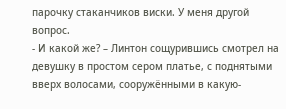парочку стаканчиков виски. У меня другой вопрос.
- И какой же? – Линтон сощурившись смотрел на девушку в простом сером платье, с поднятыми вверх волосами, сооружёнными в какую-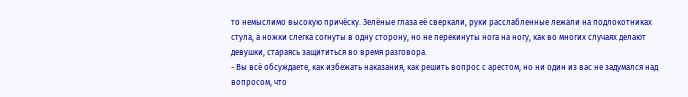то немыслимо высокую причёску. Зелёные глаза её сверкали, руки расслабленные лежали на подлокотниках стула, а ножки слегка согнуты в одну сторону, но не перекинуты нога на ногу, как во многих случаях делают девушки, стараясь защититься во время разговора.
- Вы всё обсуждаете, как избежать наказания, как решить вопрос с арестом, но ни один из вас не задумался над вопросом, что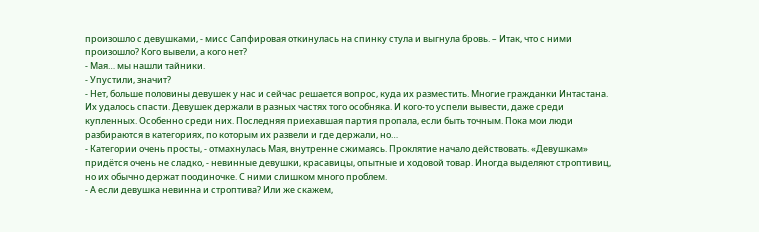произошло с девушками, - мисс Сапфировая откинулась на спинку стула и выгнула бровь. – Итак, что с ними произошло? Кого вывели, а кого нет?
- Мая… мы нашли тайники.
- Упустили, значит?
- Нет, больше половины девушек у нас и сейчас решается вопрос, куда их разместить. Многие гражданки Интастана. Их удалось спасти. Девушек держали в разных частях того особняка. И кого-то успели вывести, даже среди купленных. Особенно среди них. Последняя приехавшая партия пропала, если быть точным. Пока мои люди разбираются в категориях, по которым их развели и где держали, но…
- Категории очень просты, - отмахнулась Мая, внутренне сжимаясь. Проклятие начало действовать. «Девушкам» придётся очень не сладко, - невинные девушки, красавицы, опытные и ходовой товар. Иногда выделяют строптивиц, но их обычно держат поодиночке. С ними слишком много проблем.
- А если девушка невинна и строптива? Или же скажем,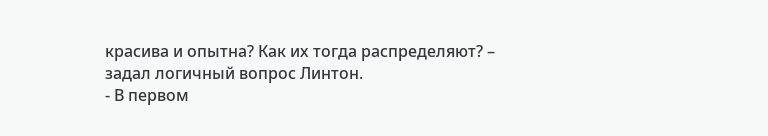красива и опытна? Как их тогда распределяют? – задал логичный вопрос Линтон.
- В первом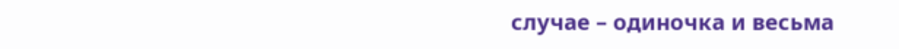случае – одиночка и весьма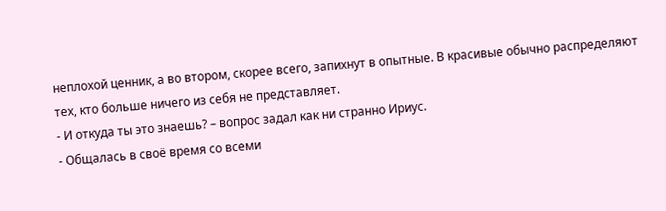неплохой ценник, а во втором, скорее всего, запихнут в опытные. В красивые обычно распределяют тех, кто больше ничего из себя не представляет.
- И откуда ты это знаешь? – вопрос задал как ни странно Ириус.
- Общалась в своё время со всеми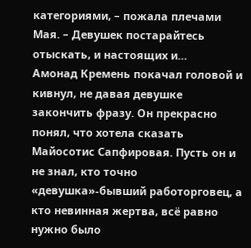категориями, – пожала плечами Мая. – Девушек постарайтесь отыскать, и настоящих и…
Амонад Кремень покачал головой и кивнул, не давая девушке закончить фразу. Он прекрасно понял, что хотела сказать Майосотис Сапфировая. Пусть он и не знал, кто точно «девушка»-бывший работорговец, а кто невинная жертва, всё равно нужно было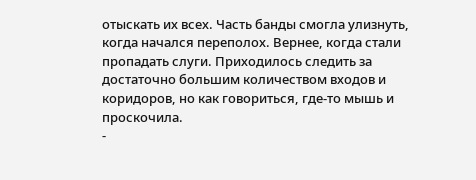отыскать их всех. Часть банды смогла улизнуть, когда начался переполох. Вернее, когда стали пропадать слуги. Приходилось следить за достаточно большим количеством входов и коридоров, но как говориться, где-то мышь и проскочила.
-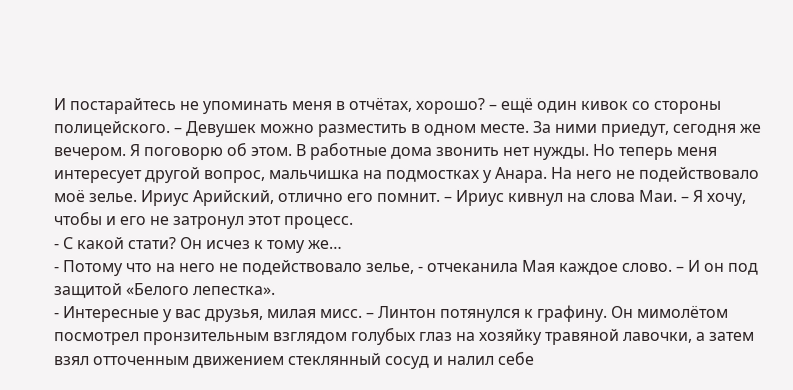И постарайтесь не упоминать меня в отчётах, хорошо? – ещё один кивок со стороны полицейского. – Девушек можно разместить в одном месте. За ними приедут, сегодня же вечером. Я поговорю об этом. В работные дома звонить нет нужды. Но теперь меня интересует другой вопрос, мальчишка на подмостках у Анара. На него не подействовало моё зелье. Ириус Арийский, отлично его помнит. – Ириус кивнул на слова Маи. – Я хочу, чтобы и его не затронул этот процесс.
- С какой стати? Он исчез к тому же…
- Потому что на него не подействовало зелье, - отчеканила Мая каждое слово. – И он под защитой «Белого лепестка».
- Интересные у вас друзья, милая мисс. – Линтон потянулся к графину. Он мимолётом посмотрел пронзительным взглядом голубых глаз на хозяйку травяной лавочки, а затем взял отточенным движением стеклянный сосуд и налил себе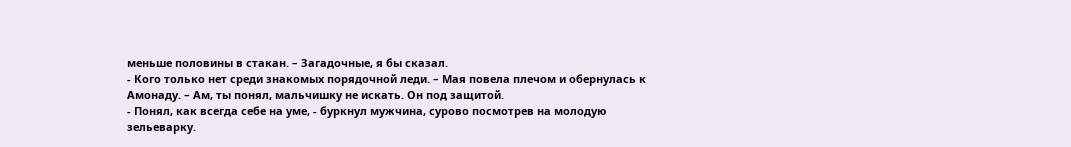меньше половины в стакан. – Загадочные, я бы сказал.
- Кого только нет среди знакомых порядочной леди. – Мая повела плечом и обернулась к Амонаду. – Ам, ты понял, мальчишку не искать. Он под защитой.
- Понял, как всегда себе на уме, - буркнул мужчина, сурово посмотрев на молодую зельеварку.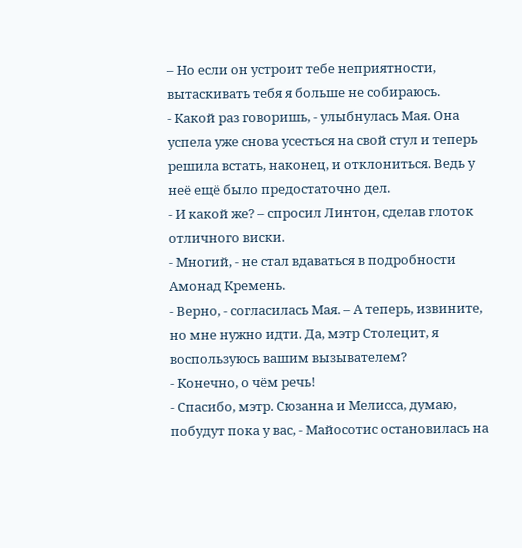– Но если он устроит тебе неприятности, вытаскивать тебя я больше не собираюсь.
- Какой раз говоришь, - улыбнулась Мая. Она успела уже снова усесться на свой стул и теперь решила встать, наконец, и отклониться. Ведь у неё ещё было предостаточно дел.
- И какой же? – спросил Линтон, сделав глоток отличного виски.
- Многий, - не стал вдаваться в подробности Амонад Кремень.
- Верно, - согласилась Мая. – А теперь, извините, но мне нужно идти. Да, мэтр Столецит, я воспользуюсь вашим вызывателем?
- Конечно, о чём речь!
- Спасибо, мэтр. Сюзанна и Мелисса, думаю, побудут пока у вас, - Майосотис остановилась на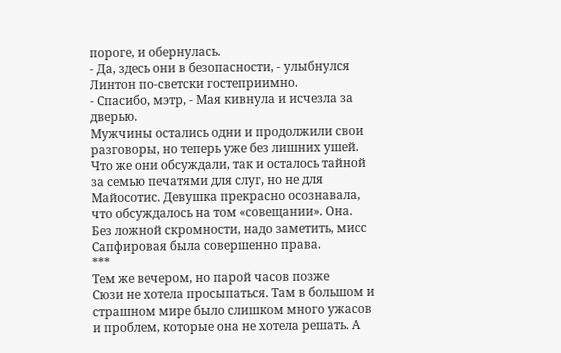пороге, и обернулась.
- Да, здесь они в безопасности, - улыбнулся Линтон по-светски гостеприимно.
- Спасибо, мэтр, - Мая кивнула и исчезла за дверью.
Мужчины остались одни и продолжили свои разговоры, но теперь уже без лишних ушей. Что же они обсуждали, так и осталось тайной за семью печатями для слуг, но не для Майосотис. Девушка прекрасно осознавала, что обсуждалось на том «совещании». Она. Без ложной скромности, надо заметить, мисс Сапфировая была совершенно права.
***
Тем же вечером, но парой часов позже
Сюзи не хотела просыпаться. Там в большом и страшном мире было слишком много ужасов и проблем, которые она не хотела решать. А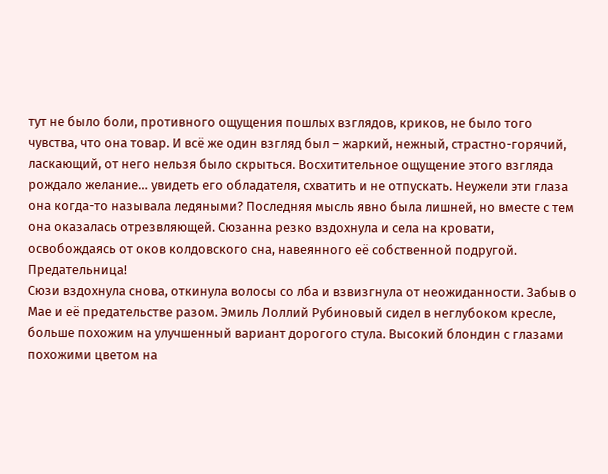тут не было боли, противного ощущения пошлых взглядов, криков, не было того чувства, что она товар. И всё же один взгляд был – жаркий, нежный, страстно-горячий, ласкающий, от него нельзя было скрыться. Восхитительное ощущение этого взгляда рождало желание… увидеть его обладателя, схватить и не отпускать. Неужели эти глаза она когда-то называла ледяными? Последняя мысль явно была лишней, но вместе с тем она оказалась отрезвляющей. Сюзанна резко вздохнула и села на кровати, освобождаясь от оков колдовского сна, навеянного её собственной подругой. Предательница!
Сюзи вздохнула снова, откинула волосы со лба и взвизгнула от неожиданности. Забыв о Мае и её предательстве разом. Эмиль Лоллий Рубиновый сидел в неглубоком кресле, больше похожим на улучшенный вариант дорогого стула. Высокий блондин с глазами похожими цветом на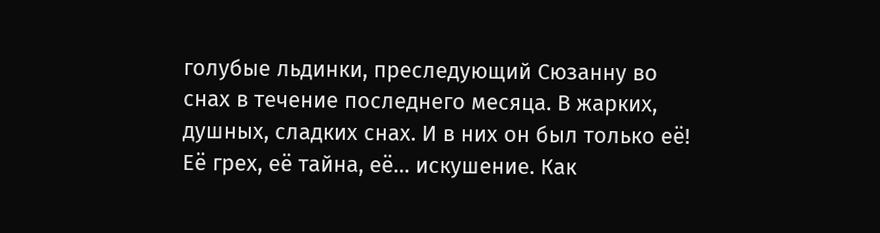голубые льдинки, преследующий Сюзанну во снах в течение последнего месяца. В жарких, душных, сладких снах. И в них он был только её! Её грех, её тайна, её… искушение. Как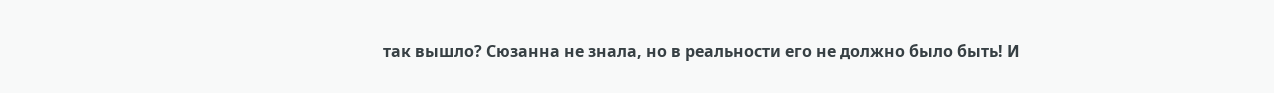так вышло? Сюзанна не знала, но в реальности его не должно было быть! И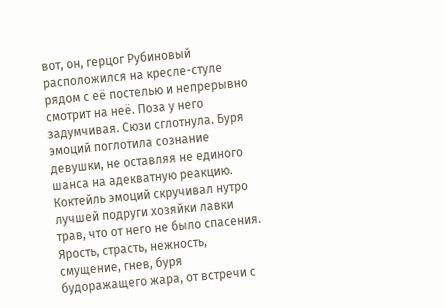вот, он, герцог Рубиновый расположился на кресле-стуле рядом с её постелью и непрерывно смотрит на неё. Поза у него задумчивая. Сюзи сглотнула. Буря эмоций поглотила сознание девушки, не оставляя не единого шанса на адекватную реакцию. Коктейль эмоций скручивал нутро лучшей подруги хозяйки лавки трав, что от него не было спасения. Ярость, страсть, нежность, смущение, гнев, буря будоражащего жара, от встречи с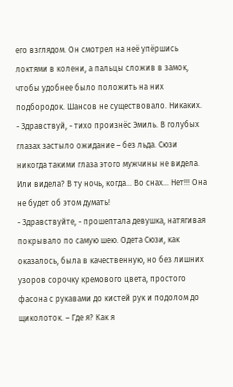его взглядом. Он смотрел на неё упёршись локтями в колени, а пальцы сложив в замок, чтобы удобнее было положить на них подбородок. Шансов не существовало. Никаких.
- Здравствуй, - тихо произнёс Эмиль. В голубых глазах застыло ожидание – без льда. Сюзи никогда такими глаза этого мужчины не видела. Или видела? В ту ночь, когда… Во снах… Нет!!! Она не будет об этом думать!
- Здравствуйте, - прошептала девушка, натягивая покрывало по самую шею. Одета Сюзи, как оказалось, была в качественную, но без лишних узоров сорочку кремового цвета, простого фасона с рукавами до кистей рук и подолом до щиколоток. – Где я? Как я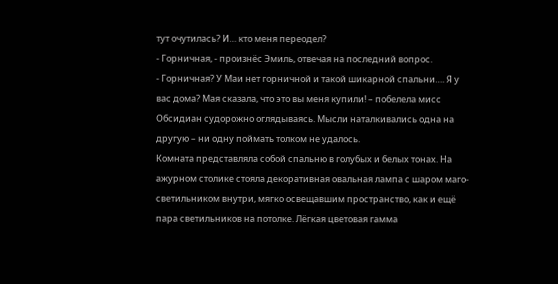тут очутилась? И… кто меня переодел?
- Горничная, - произнёс Эмиль, отвечая на последний вопрос.
- Горничная? У Маи нет горничной и такой шикарной спальни…. Я у вас дома? Мая сказала, что это вы меня купили! – побелела мисс Обсидиан судорожно оглядываясь. Мысли наталкивались одна на другую – ни одну поймать толком не удалось.
Комната представляла собой спальню в голубых и белых тонах. На ажурном столике стояла декоративная овальная лампа с шаром маго-светильником внутри, мягко освещавшим пространство, как и ещё пара светильников на потолке. Лёгкая цветовая гамма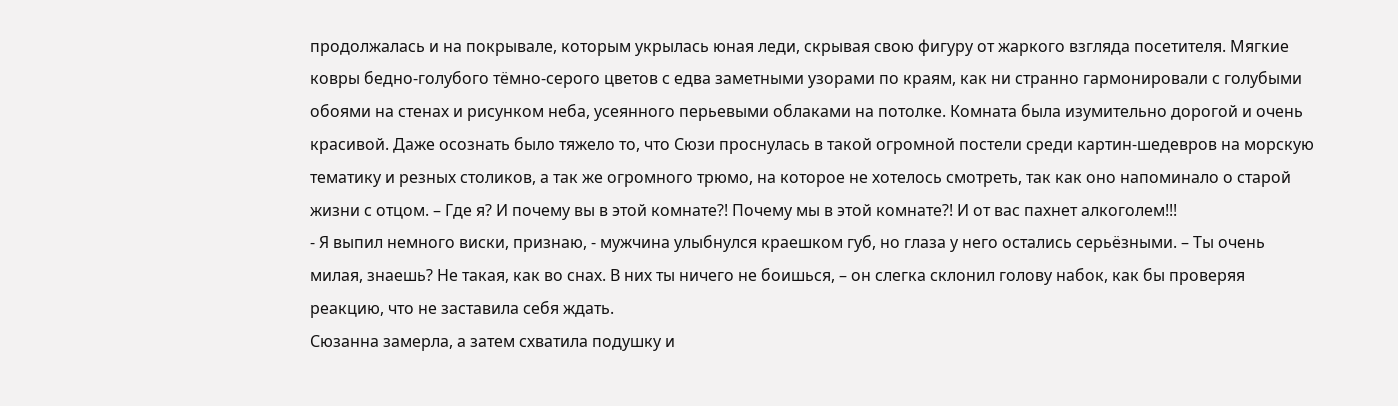продолжалась и на покрывале, которым укрылась юная леди, скрывая свою фигуру от жаркого взгляда посетителя. Мягкие ковры бедно-голубого тёмно-серого цветов с едва заметными узорами по краям, как ни странно гармонировали с голубыми обоями на стенах и рисунком неба, усеянного перьевыми облаками на потолке. Комната была изумительно дорогой и очень красивой. Даже осознать было тяжело то, что Сюзи проснулась в такой огромной постели среди картин-шедевров на морскую тематику и резных столиков, а так же огромного трюмо, на которое не хотелось смотреть, так как оно напоминало о старой жизни с отцом. – Где я? И почему вы в этой комнате?! Почему мы в этой комнате?! И от вас пахнет алкоголем!!!
- Я выпил немного виски, признаю, - мужчина улыбнулся краешком губ, но глаза у него остались серьёзными. – Ты очень милая, знаешь? Не такая, как во снах. В них ты ничего не боишься, – он слегка склонил голову набок, как бы проверяя реакцию, что не заставила себя ждать.
Сюзанна замерла, а затем схватила подушку и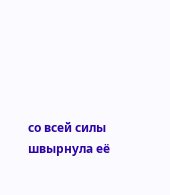со всей силы швырнула её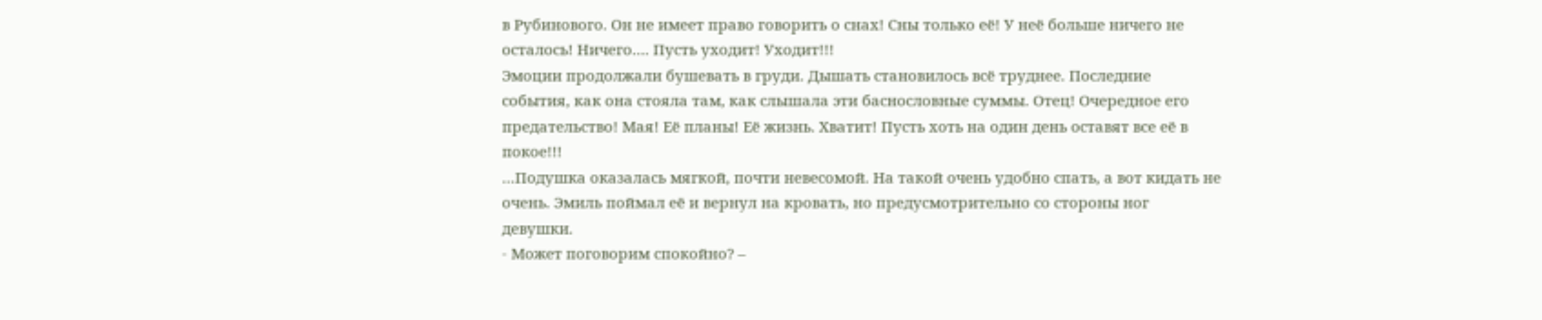в Рубинового. Он не имеет право говорить о снах! Сны только её! У неё больше ничего не осталось! Ничего…. Пусть уходит! Уходит!!!
Эмоции продолжали бушевать в груди. Дышать становилось всё труднее. Последние события, как она стояла там, как слышала эти баснословные суммы. Отец! Очередное его предательство! Мая! Её планы! Её жизнь. Хватит! Пусть хоть на один день оставят все её в покое!!!
…Подушка оказалась мягкой, почти невесомой. На такой очень удобно спать, а вот кидать не очень. Эмиль поймал её и вернул на кровать, но предусмотрительно со стороны ног девушки.
- Может поговорим спокойно? –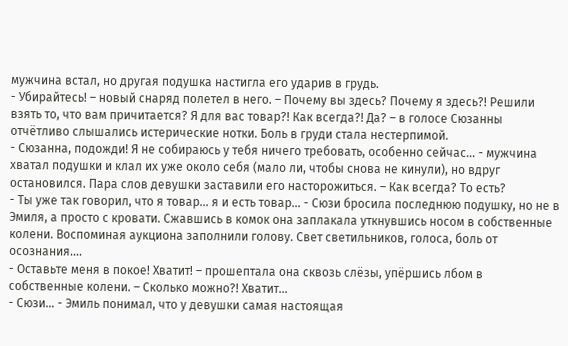мужчина встал, но другая подушка настигла его ударив в грудь.
- Убирайтесь! – новый снаряд полетел в него. – Почему вы здесь? Почему я здесь?! Решили взять то, что вам причитается? Я для вас товар?! Как всегда?! Да? – в голосе Сюзанны отчётливо слышались истерические нотки. Боль в груди стала нестерпимой.
- Сюзанна, подожди! Я не собираюсь у тебя ничего требовать, особенно сейчас… - мужчина хватал подушки и клал их уже около себя (мало ли, чтобы снова не кинули), но вдруг остановился. Пара слов девушки заставили его насторожиться. – Как всегда? То есть?
- Ты уже так говорил, что я товар… я и есть товар… - Сюзи бросила последнюю подушку, но не в Эмиля, а просто с кровати. Сжавшись в комок она заплакала уткнувшись носом в собственные колени. Воспоминая аукциона заполнили голову. Свет светильников, голоса, боль от осознания….
- Оставьте меня в покое! Хватит! – прошептала она сквозь слёзы, упёршись лбом в собственные колени. – Сколько можно?! Хватит…
- Сюзи… - Эмиль понимал, что у девушки самая настоящая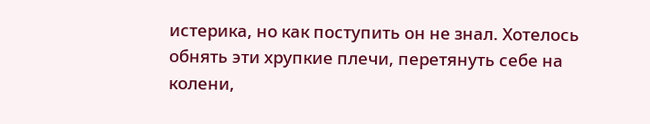истерика, но как поступить он не знал. Хотелось обнять эти хрупкие плечи, перетянуть себе на колени,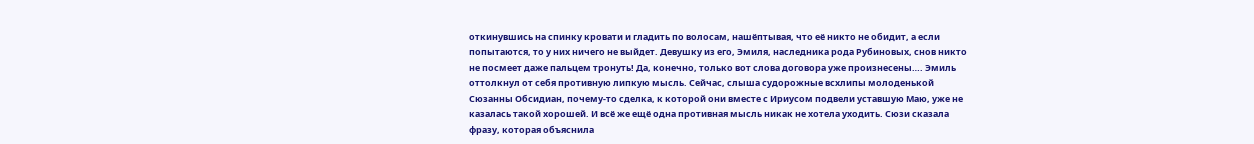откинувшись на спинку кровати и гладить по волосам, нашёптывая, что её никто не обидит, а если попытаются, то у них ничего не выйдет. Девушку из его, Эмиля, наследника рода Рубиновых, снов никто не посмеет даже пальцем тронуть! Да, конечно, только вот слова договора уже произнесены…. Эмиль оттолкнул от себя противную липкую мысль. Сейчас, слыша судорожные всхлипы молоденькой Сюзанны Обсидиан, почему-то сделка, к которой они вместе с Ириусом подвели уставшую Маю, уже не казалась такой хорошей. И всё же ещё одна противная мысль никак не хотела уходить. Сюзи сказала фразу, которая объяснила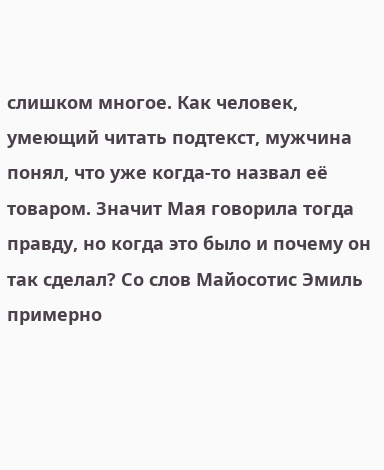слишком многое. Как человек, умеющий читать подтекст, мужчина понял, что уже когда-то назвал её товаром. Значит Мая говорила тогда правду, но когда это было и почему он так сделал? Со слов Майосотис Эмиль примерно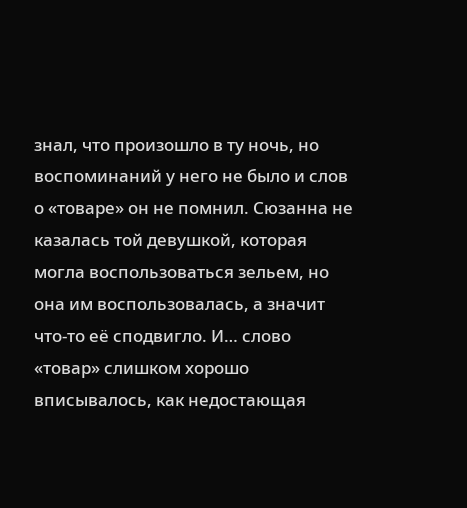знал, что произошло в ту ночь, но воспоминаний у него не было и слов о «товаре» он не помнил. Сюзанна не казалась той девушкой, которая могла воспользоваться зельем, но она им воспользовалась, а значит что-то её сподвигло. И… слово «товар» слишком хорошо вписывалось, как недостающая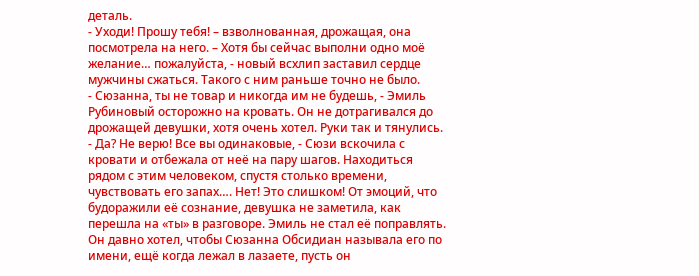деталь.
- Уходи! Прошу тебя! – взволнованная, дрожащая, она посмотрела на него. – Хотя бы сейчас выполни одно моё желание… пожалуйста, - новый всхлип заставил сердце мужчины сжаться. Такого с ним раньше точно не было.
- Сюзанна, ты не товар и никогда им не будешь, - Эмиль Рубиновый осторожно на кровать. Он не дотрагивался до дрожащей девушки, хотя очень хотел. Руки так и тянулись.
- Да? Не верю! Все вы одинаковые, - Сюзи вскочила с кровати и отбежала от неё на пару шагов. Находиться рядом с этим человеком, спустя столько времени, чувствовать его запах…. Нет! Это слишком! От эмоций, что будоражили её сознание, девушка не заметила, как перешла на «ты» в разговоре. Эмиль не стал её поправлять. Он давно хотел, чтобы Сюзанна Обсидиан называла его по имени, ещё когда лежал в лазаете, пусть он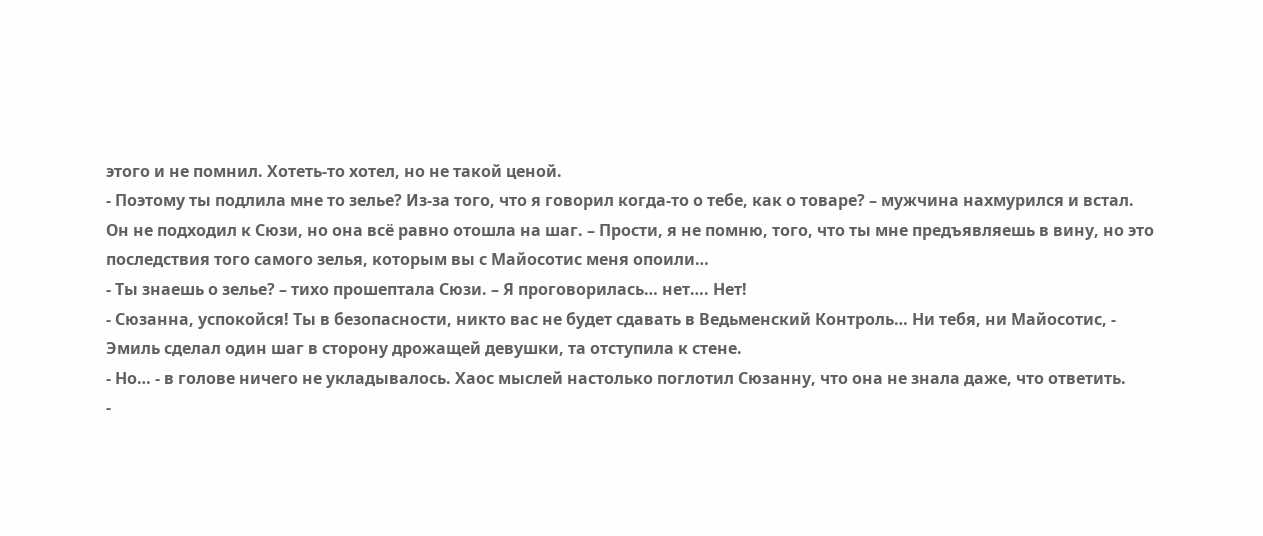этого и не помнил. Хотеть-то хотел, но не такой ценой.
- Поэтому ты подлила мне то зелье? Из-за того, что я говорил когда-то о тебе, как о товаре? – мужчина нахмурился и встал. Он не подходил к Сюзи, но она всё равно отошла на шаг. – Прости, я не помню, того, что ты мне предъявляешь в вину, но это последствия того самого зелья, которым вы с Майосотис меня опоили…
- Ты знаешь о зелье? – тихо прошептала Сюзи. – Я проговорилась… нет…. Нет!
- Сюзанна, успокойся! Ты в безопасности, никто вас не будет сдавать в Ведьменский Контроль… Ни тебя, ни Майосотис, - Эмиль сделал один шаг в сторону дрожащей девушки, та отступила к стене.
- Но… - в голове ничего не укладывалось. Хаос мыслей настолько поглотил Сюзанну, что она не знала даже, что ответить.
-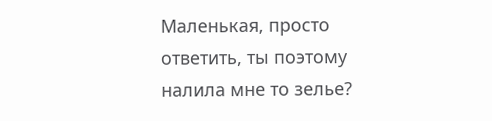Маленькая, просто ответить, ты поэтому налила мне то зелье?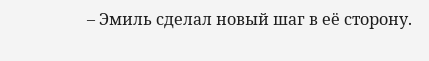– Эмиль сделал новый шаг в её сторону.